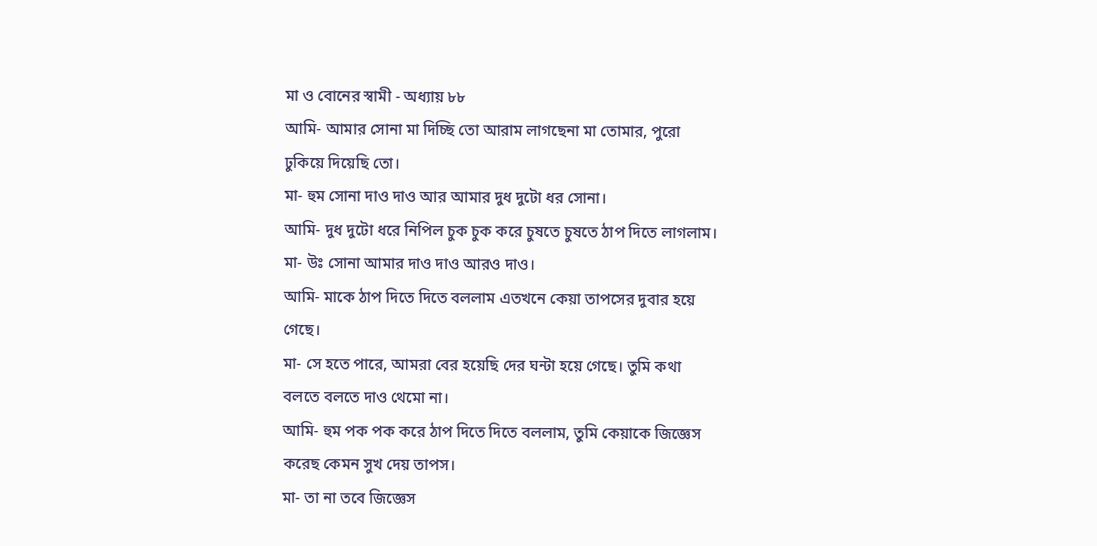মা ও বোনের স্বামী - অধ্যায় ৮৮
আমি- আমার সোনা মা দিচ্ছি তো আরাম লাগছেনা মা তোমার, পুরো ঢুকিয়ে দিয়েছি তো।
মা- হুম সোনা দাও দাও আর আমার দুধ দুটো ধর সোনা।
আমি- দুধ দুটো ধরে নিপিল চুক চুক করে চুষতে চুষতে ঠাপ দিতে লাগলাম।
মা- উঃ সোনা আমার দাও দাও আরও দাও।
আমি- মাকে ঠাপ দিতে দিতে বললাম এতখনে কেয়া তাপসের দুবার হয়ে গেছে।
মা- সে হতে পারে, আমরা বের হয়েছি দের ঘন্টা হয়ে গেছে। তুমি কথা বলতে বলতে দাও থেমো না।
আমি- হুম পক পক করে ঠাপ দিতে দিতে বললাম, তুমি কেয়াকে জিজ্ঞেস করেছ কেমন সুখ দেয় তাপস।
মা- তা না তবে জিজ্ঞেস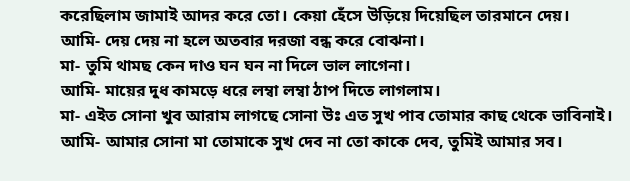করেছিলাম জামাই আদর করে তো। কেয়া হেঁসে উড়িয়ে দিয়েছিল তারমানে দেয়।
আমি- দেয় দেয় না হলে অতবার দরজা বন্ধ করে বোঝনা।
মা- তুমি থামছ কেন দাও ঘন ঘন না দিলে ভাল লাগেনা।
আমি- মায়ের দুধ কামড়ে ধরে লম্বা লম্বা ঠাপ দিতে লাগলাম।
মা- এইত সোনা খুব আরাম লাগছে সোনা উঃ এত সুখ পাব তোমার কাছ থেকে ভাবিনাই।
আমি- আমার সোনা মা তোমাকে সুখ দেব না তো কাকে দেব, তুমিই আমার সব।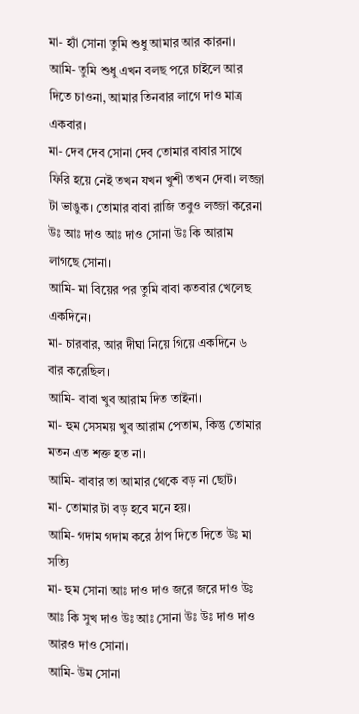মা- হ্যাঁ সোনা তুমি শুধু আমার আর কারনা।
আমি- তুমি শুধু এখন বলছ পরে চাইলে আর দিতে চাওনা, আমার তিনবার লাগে দাও মাত্র একবার।
মা- দেব দেব সোনা দেব তোমার বাবার সাথে ফিরি হয়ে নেই তখন যখন খুশী তখন দেবা। লজ্জা টা ভাঙুক। তোমার বাবা রাজি তবুও লজ্জা করেনা উঃ আঃ দাও আঃ দাও সোনা উঃ কি আরাম লাগছে সোনা।
আমি- মা বিয়ের পর তুমি বাবা কতবার খেলেছ একদিনে।
মা- চারবার, আর দীঘা নিয়ে গিয়ে একদিনে ৬ বার করেছিল।
আমি- বাবা খুব আরাম দিত তাইনা।
মা- হুম সেসময় খুব আরাম পেতাম, কিন্তু তোমার মতন এত শক্ত হত না।
আমি- বাবার তা আমার থেকে বড় না ছোট।
মা- তোমার টা বড় হবে মনে হয়।
আমি- গদাম গদাম করে ঠাপ দিতে দিতে উঃ মা সত্যি
মা- হুম সোনা আঃ দাও দাও জরে জরে দাও উঃ আঃ কি সুখ দাও উঃ আঃ সোনা উঃ উঃ দাও দাও আরও দাও সোনা।
আমি- উম সোনা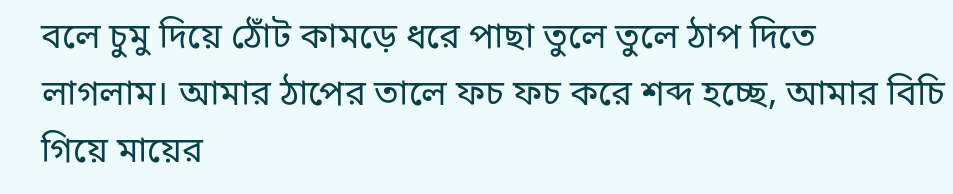বলে চুমু দিয়ে ঠোঁট কামড়ে ধরে পাছা তুলে তুলে ঠাপ দিতে লাগলাম। আমার ঠাপের তালে ফচ ফচ করে শব্দ হচ্ছে, আমার বিচি গিয়ে মায়ের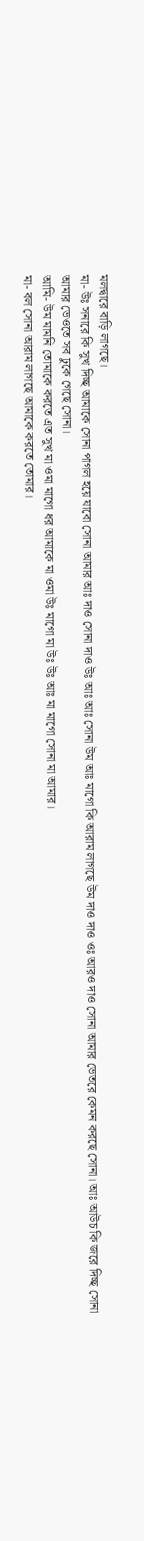মলদ্বারে বাড়ি লাগছে।
মা- উঃ সনারে কি সুখ দিচ্ছ আমাকে সোনা পাগল হয়ে যাবো সোনা আমার আঃ দাও সোনা দাও উঃ আঃ আঃ সোনা উম আঃ মাগো কি আরাম লাগছে উম দাও দাও ওঃ আরও দাও সোনা আমার ভেতরে কেমন করছে সোনা। আঃ আউচ কি জরে দিচ্ছ সোনা আমার ভেওতে সব ঢুকে গেছে সোনা।
আমি- উম মামনি তোমাকে করতে এত সুখ মা ওমা মাগো ধর আমাকে মা ওমা উঃ মাগো মা উঃ উঃ আঃ মা মাগো সোনা মা আমার।
মা- বল সোনা আরাম লাগছে আমাকে করতে তোমার।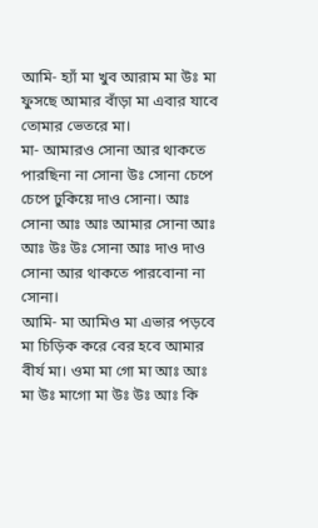আমি- হ্যাঁ মা খুব আরাম মা উঃ মা ফুসছে আমার বাঁড়া মা এবার যাবে তোমার ভেতরে মা।
মা- আমারও সোনা আর থাকতে পারছিনা না সোনা উঃ সোনা চেপে চেপে ঢুকিয়ে দাও সোনা। আঃ সোনা আঃ আঃ আমার সোনা আঃ আঃ উঃ উঃ সোনা আঃ দাও দাও সোনা আর থাকতে পারবোনা না সোনা।
আমি- মা আমিও মা এভার পড়বে মা চিড়িক করে বের হবে আমার বীর্য মা। ওমা মা গো মা আঃ আঃ মা উঃ মাগো মা উঃ উঃ আঃ কি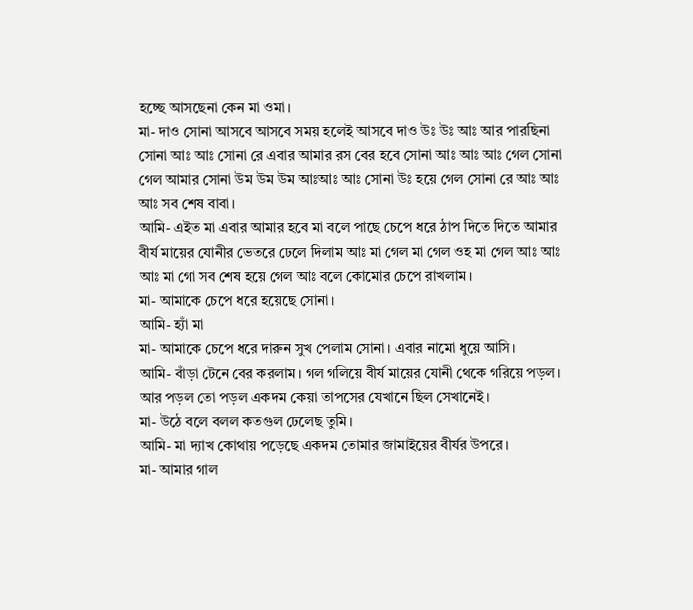হচ্ছে আসছেনা কেন মা ওমা।
মা- দাও সোনা আসবে আসবে সময় হলেই আসবে দাও উঃ উঃ আঃ আর পারছিনা সোনা আঃ আঃ সোনা রে এবার আমার রস বের হবে সোনা আঃ আঃ আঃ গেল সোনা গেল আমার সোনা উম উম উম আঃআঃ আঃ সোনা উঃ হয়ে গেল সোনা রে আঃ আঃ আঃ সব শেষ বাবা।
আমি- এইত মা এবার আমার হবে মা বলে পাছে চেপে ধরে ঠাপ দিতে দিতে আমার বীর্য মায়ের যোনীর ভেতরে ঢেলে দিলাম আঃ মা গেল মা গেল ওহ মা গেল আঃ আঃ আঃ মা গো সব শেষ হয়ে গেল আঃ বলে কোমোর চেপে রাখলাম।
মা- আমাকে চেপে ধরে হয়েছে সোনা।
আমি- হ্যাঁ মা
মা- আমাকে চেপে ধরে দারুন সুখ পেলাম সোনা। এবার নামো ধুয়ে আসি।
আমি- বাঁড়া টেনে বের করলাম। গল গলিয়ে বীর্য মায়ের যোনী থেকে গরিয়ে পড়ল। আর পড়ল তো পড়ল একদম কেয়া তাপসের যেখানে ছিল সেখানেই।
মা- উঠে বলে বলল কতগুল ঢেলেছ তুমি।
আমি- মা দ্যাখ কোথায় পড়েছে একদম তোমার জামাইয়ের বীর্যর উপরে।
মা- আমার গাল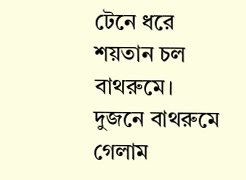টেনে ধরে শয়তান চল বাথরুমে।
দুজনে বাথরুমে গেলাম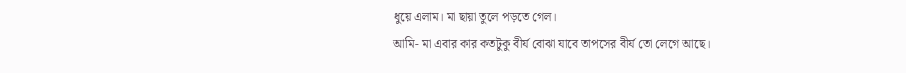ধুয়ে এলাম। মা ছায়া তুলে পড়তে গেল।
আমি- মা এবার কার কতটুকু বীর্য বোঝা যাবে তাপসের বীর্য তো লেগে আছে।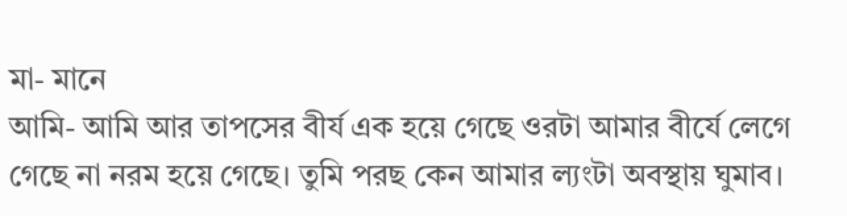মা- মানে
আমি- আমি আর তাপসের বীর্য এক হয়ে গেছে ওরটা আমার বীর্যে লেগে গেছে না নরম হয়ে গেছে। তুমি পরছ কেন আমার ল্যংটা অবস্থায় ঘুমাব।